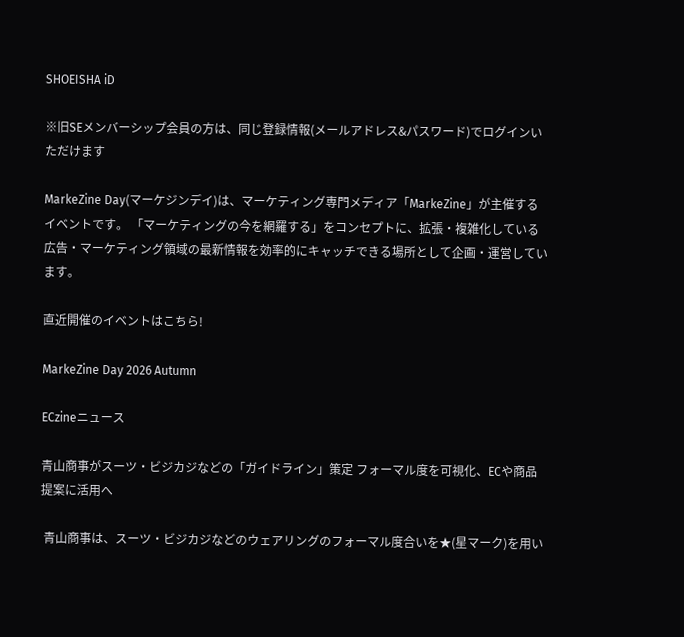SHOEISHA iD

※旧SEメンバーシップ会員の方は、同じ登録情報(メールアドレス&パスワード)でログインいただけます

MarkeZine Day(マーケジンデイ)は、マーケティング専門メディア「MarkeZine」が主催するイベントです。 「マーケティングの今を網羅する」をコンセプトに、拡張・複雑化している広告・マーケティング領域の最新情報を効率的にキャッチできる場所として企画・運営しています。

直近開催のイベントはこちら!

MarkeZine Day 2026 Autumn

ECzineニュース

青山商事がスーツ・ビジカジなどの「ガイドライン」策定 フォーマル度を可視化、ECや商品提案に活用へ

 青山商事は、スーツ・ビジカジなどのウェアリングのフォーマル度合いを★(星マーク)を用い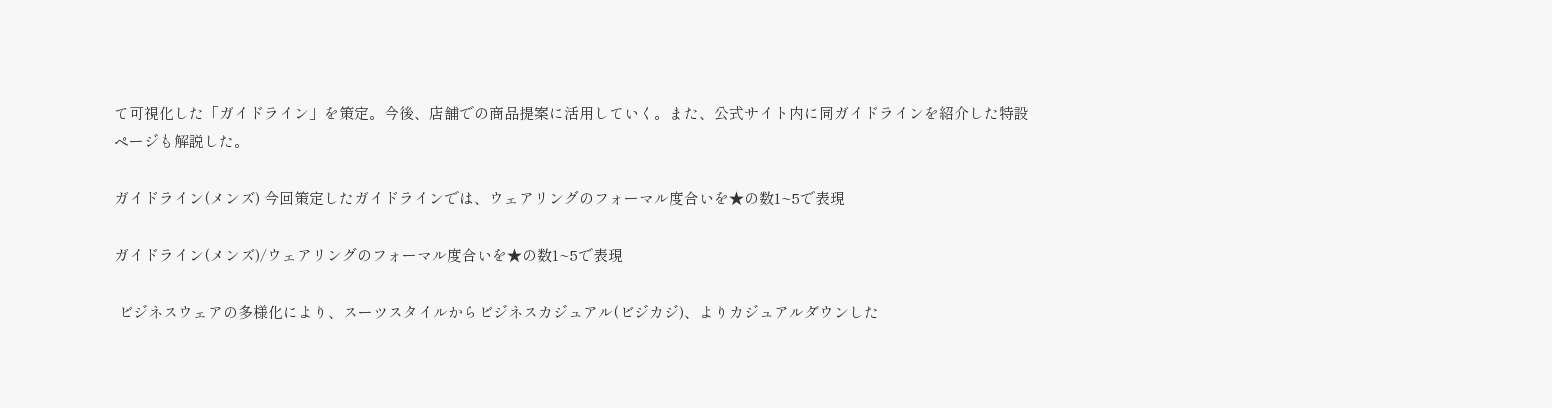て可視化した「ガイドライン」を策定。今後、店舗での商品提案に活用していく。また、公式サイト内に同ガイドラインを紹介した特設ページも解説した。

ガイドライン(メンズ) 今回策定したガイドラインでは、ウェアリングのフォーマル度合いを★の数1~5で表現

ガイドライン(メンズ)/ウェアリングのフォーマル度合いを★の数1~5で表現

 ビジネスウェアの多様化により、スーツスタイルからビジネスカジュアル(ビジカジ)、よりカジュアルダウンした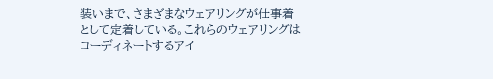装いまで、さまざまなウェアリングが仕事着として定着している。これらのウェアリングはコーディネートするアイ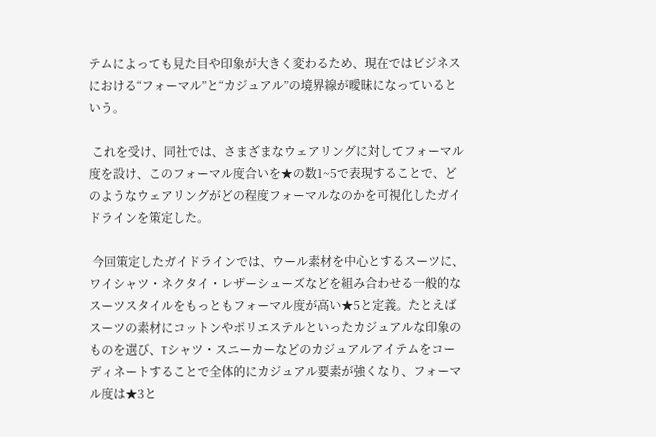テムによっても見た目や印象が大きく変わるため、現在ではビジネスにおける“フォーマル”と“カジュアル”の境界線が曖昧になっているという。

 これを受け、同社では、さまざまなウェアリングに対してフォーマル度を設け、このフォーマル度合いを★の数1~5で表現することで、どのようなウェアリングがどの程度フォーマルなのかを可視化したガイドラインを策定した。

 今回策定したガイドラインでは、ウール素材を中心とするスーツに、ワイシャツ・ネクタイ・レザーシューズなどを組み合わせる一般的なスーツスタイルをもっともフォーマル度が高い★5と定義。たとえばスーツの素材にコットンやポリエステルといったカジュアルな印象のものを選び、Tシャツ・スニーカーなどのカジュアルアイテムをコーディネートすることで全体的にカジュアル要素が強くなり、フォーマル度は★3と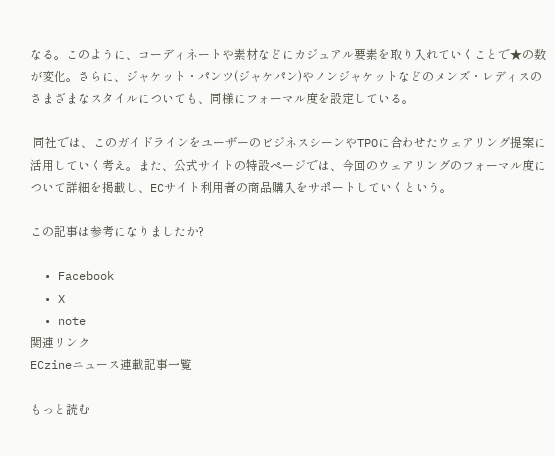なる。このように、コーディネートや素材などにカジュアル要素を取り入れていくことで★の数が変化。さらに、ジャケット・パンツ(ジャケパン)やノンジャケットなどのメンズ・レディスのさまざまなスタイルについても、同様にフォーマル度を設定している。

 同社では、このガイドラインをユーザーのビジネスシーンやTPOに合わせたウェアリング提案に活用していく考え。また、公式サイトの特設ページでは、今回のウェアリングのフォーマル度について詳細を掲載し、ECサイト利用者の商品購入をサポートしていくという。

この記事は参考になりましたか?

  • Facebook
  • X
  • note
関連リンク
ECzineニュース連載記事一覧

もっと読む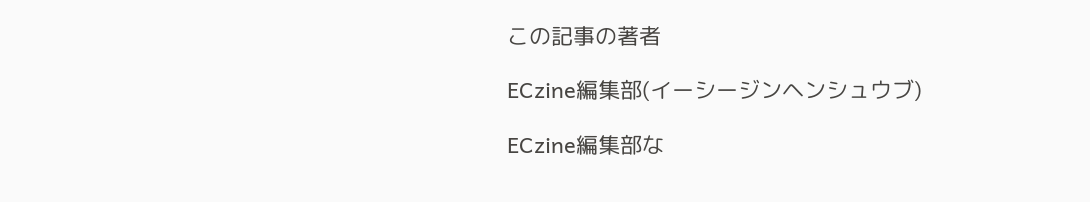この記事の著者

ECzine編集部(イーシージンヘンシュウブ)

ECzine編集部な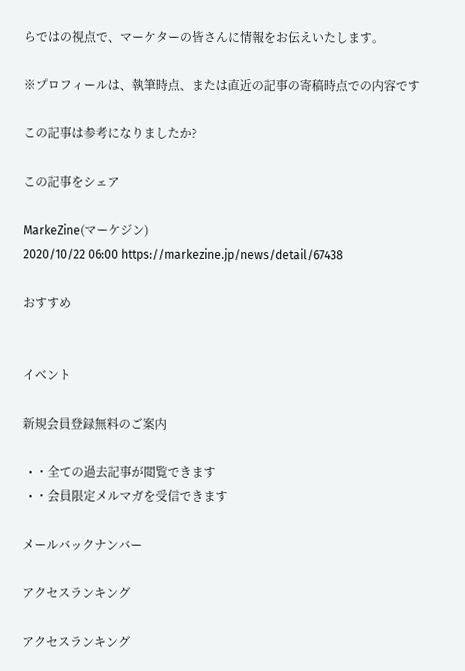らではの視点で、マーケターの皆さんに情報をお伝えいたします。

※プロフィールは、執筆時点、または直近の記事の寄稿時点での内容です

この記事は参考になりましたか?

この記事をシェア

MarkeZine(マーケジン)
2020/10/22 06:00 https://markezine.jp/news/detail/67438

おすすめ


イベント

新規会員登録無料のご案内

  • ・全ての過去記事が閲覧できます
  • ・会員限定メルマガを受信できます

メールバックナンバー

アクセスランキング

アクセスランキング